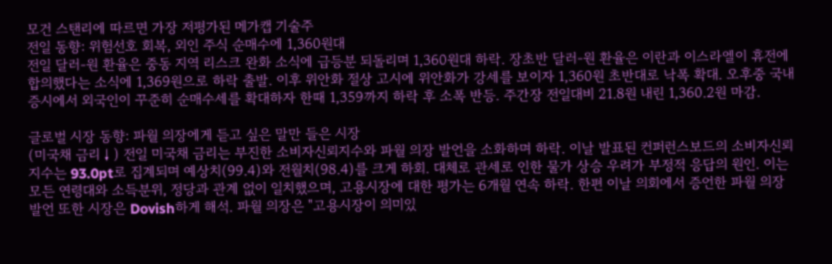모건 스탠리에 따르면 가장 저평가된 메가캡 기술주
전일 동향: 위험선호 회복, 외인 주식 순매수에 1,360원대
전일 달러-원 환율은 중동 지역 리스크 완화 소식에 급등분 되돌리며 1,360원대 하락. 장초반 달러-원 환율은 이란과 이스라엘이 휴전에 합의했다는 소식에 1,369원으로 하락 출발. 이후 위안화 절상 고시에 위안화가 강세를 보이자 1,360원 초반대로 낙폭 확대. 오후중 국내 증시에서 외국인이 꾸준히 순매수세를 확대하자 한때 1,359까지 하락 후 소폭 반등. 주간장 전일대비 21.8원 내린 1,360.2원 마감.

글로벌 시장 동향: 파월 의장에게 듣고 싶은 말만 들은 시장
(미국채 금리↓) 전일 미국채 금리는 부진한 소비자신뢰지수와 파월 의장 발언을 소화하며 하락. 이날 발표된 컨퍼런스보드의 소비자신뢰지수는 93.0pt로 집계되며 예상치(99.4)와 전월치(98.4)를 크게 하회. 대체로 관세로 인한 물가 상승 우려가 부정적 응답의 원인. 이는 모든 연령대와 소득분위, 정당과 관계 없이 일치했으며, 고용시장에 대한 평가는 6개월 연속 하락. 한편 이날 의회에서 증언한 파월 의장 발언 또한 시장은 Dovish하게 해석. 파월 의장은 "고용시장이 의미있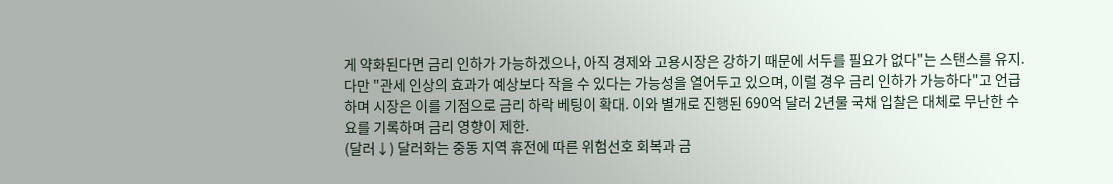게 약화된다면 금리 인하가 가능하겠으나, 아직 경제와 고용시장은 강하기 때문에 서두를 필요가 없다"는 스탠스를 유지. 다만 "관세 인상의 효과가 예상보다 작을 수 있다는 가능성을 열어두고 있으며, 이럴 경우 금리 인하가 가능하다"고 언급하며 시장은 이를 기점으로 금리 하락 베팅이 확대. 이와 별개로 진행된 690억 달러 2년물 국채 입찰은 대체로 무난한 수요를 기록하며 금리 영향이 제한.
(달러↓) 달러화는 중동 지역 휴전에 따른 위험선호 회복과 금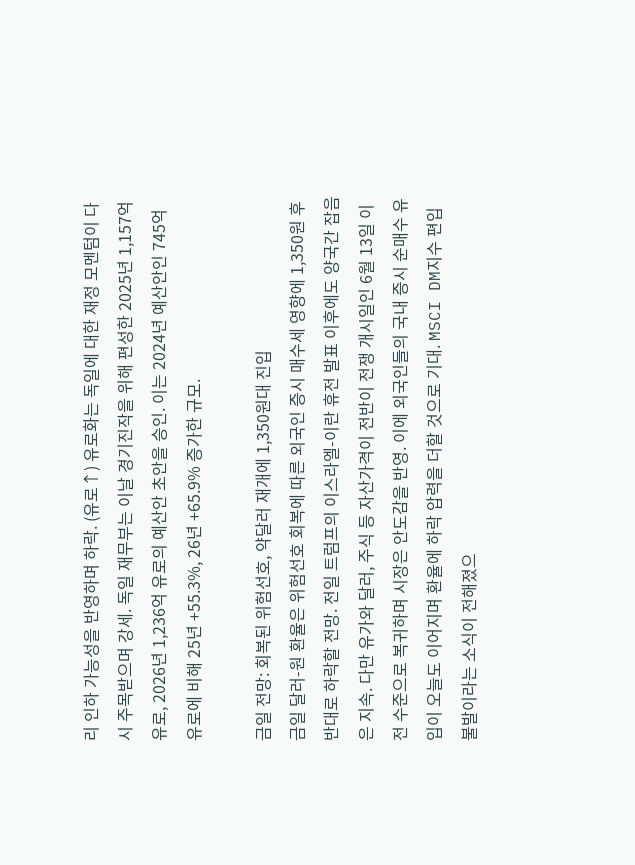리 인하 가능성을 반영하며 하락. (유로↑) 유로화는 독일에 대한 재정 모멘텀이 다시 주목받으며 강세. 독일 재무부는 이날 경기진작을 위해 편성한 2025년 1,157억 유로, 2026년 1,236억 유로의 예산안 초안을 승인. 이는 2024년 예산안인 745억 유로에 비해 25년 +55.3%, 26년 +65.9% 증가한 규모.

금일 전망: 회복된 위험선호, 약달러 재개에 1,350원대 진입
금일 달러-원 환율은 위험선호 회복에 따른 외국인 증시 매수세 영향에 1,350원 후반대로 하락할 전망. 전일 트럼프의 이스라엘-이란 휴전 발표 이후에도 양국간 잡음은 지속. 다만 유가와 달러, 주식 등 자산가격이 전반이 전쟁 개시일인 6월 13일 이전 수준으로 복귀하며 시장은 안도감을 반영. 이에 외국인들의 국내 증시 순매수 유입이 오늘도 이어지며 환율에 하락 압력을 더할 것으로 기대. MSCI DM지수 편입 불발이라는 소식이 전해졌으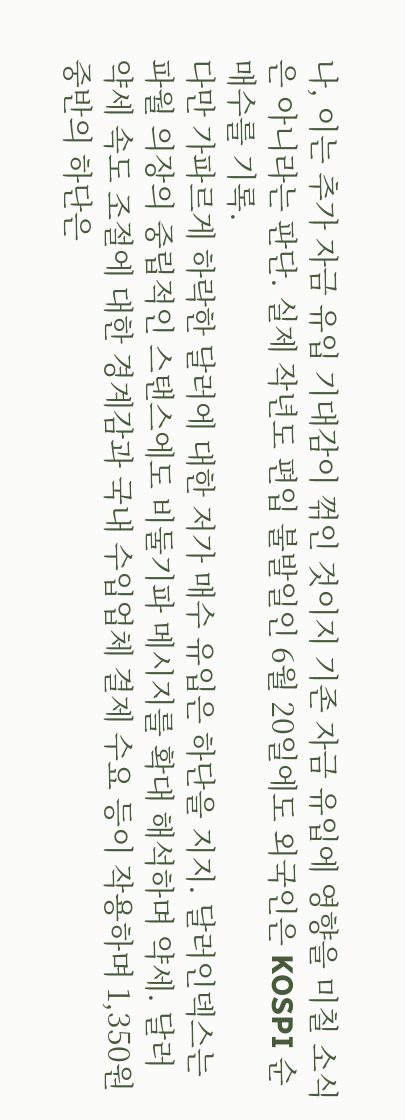나, 이는 추가 자금 유입 기대감이 꺾인 것이지 기존 자금 유입에 영향을 미칠 소식은 아니라는 판단. 실제 작년도 편입 불발일인 6월 20일에도 외국인은 KOSPI 순매수를 기록.
다만 가파르게 하락한 달러에 대한 저가 매수 유입은 하단을 지지. 달러인덱스는 파월 의장의 중립적인 스탠스에도 비둘기파 메시지를 확대 해석하며 약세. 달러 약세 속도 조절에 대한 경계감과 국내 수입업체 결제 수요 등이 작용하며 1,350원 중반의 하단은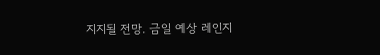지지될 전망. 금일 예상 레인지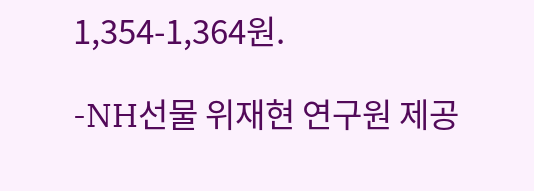1,354-1,364원.

-NH선물 위재현 연구원 제공